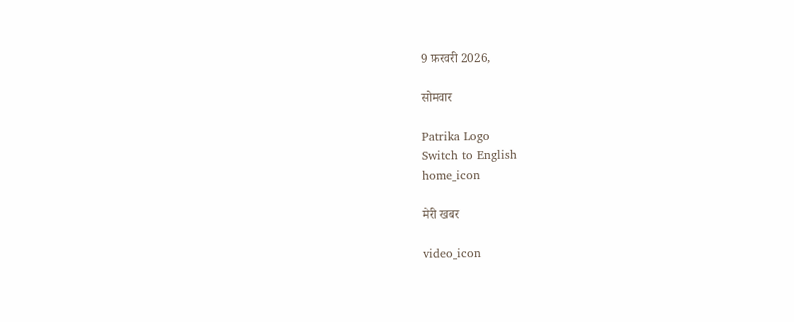9 फ़रवरी 2026,

सोमवार

Patrika Logo
Switch to English
home_icon

मेरी खबर

video_icon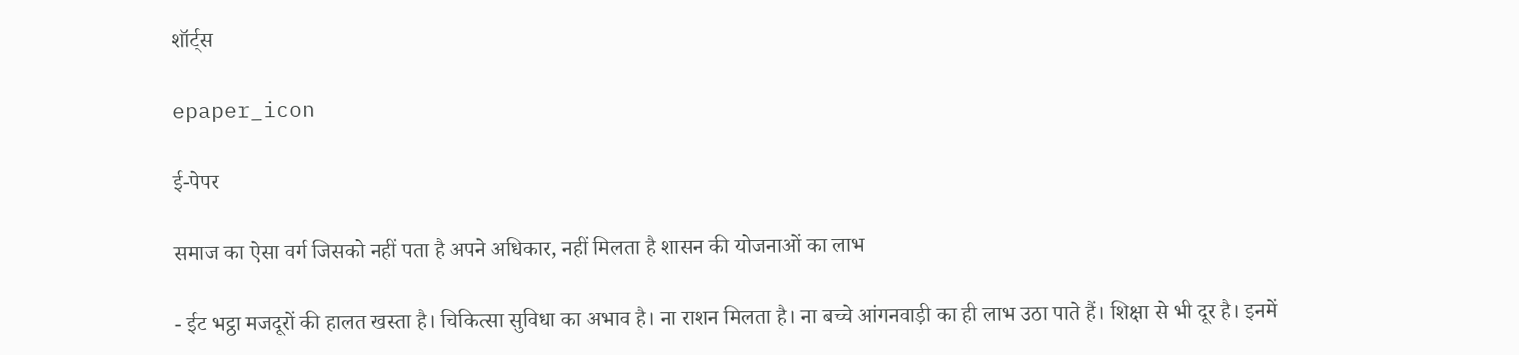शॉर्ट्स

epaper_icon

ई-पेपर

समाज का ऐसा वर्ग जिसको नहीं पता है अपने अधिकार, नहीं मिलता है शासन की योजनाओं का लाभ

- ईट भट्ठा मजदूरों की हालत खस्ता है। चिकित्सा सुविधा का अभाव है। ना राशन मिलता है। ना बच्चे आंगनवाड़ी का ही लाभ उठा पाते हैं। शिक्षा से भी दूर है। इनमें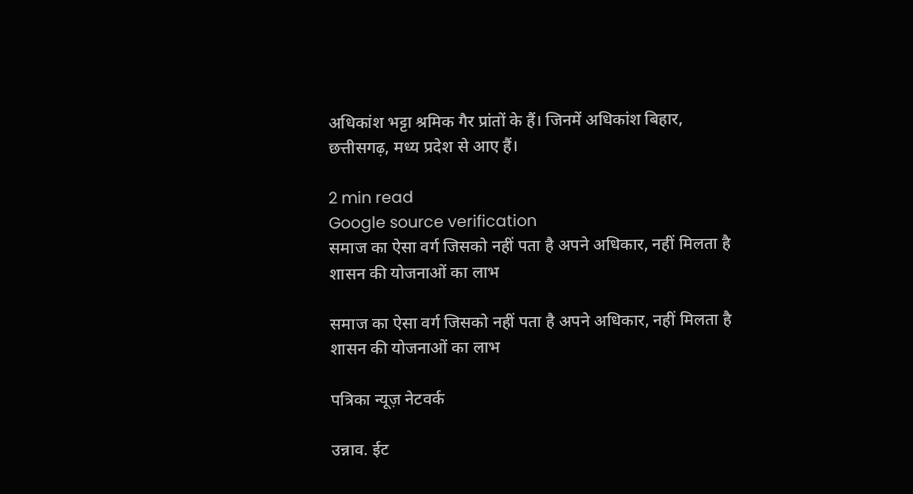अधिकांश भट्टा श्रमिक गैर प्रांतों के हैं। जिनमें अधिकांश बिहार, छत्तीसगढ़, मध्य प्रदेश से आए हैं।

2 min read
Google source verification
समाज का ऐसा वर्ग जिसको नहीं पता है अपने अधिकार, नहीं मिलता है शासन की योजनाओं का लाभ

समाज का ऐसा वर्ग जिसको नहीं पता है अपने अधिकार, नहीं मिलता है शासन की योजनाओं का लाभ

पत्रिका न्यूज़ नेटवर्क

उन्नाव. ईट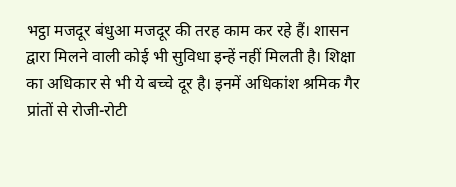भट्ठा मजदूर बंधुआ मजदूर की तरह काम कर रहे हैं। शासन द्वारा मिलने वाली कोई भी सुविधा इन्हें नहीं मिलती है। शिक्षा का अधिकार से भी ये बच्चे दूर है। इनमें अधिकांश श्रमिक गैर प्रांतों से रोजी-रोटी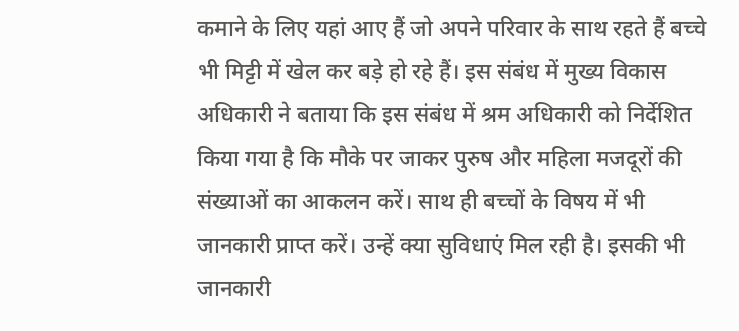कमाने के लिए यहां आए हैं जो अपने परिवार के साथ रहते हैं बच्चे भी मिट्टी में खेल कर बड़े हो रहे हैं। इस संबंध में मुख्य विकास अधिकारी ने बताया कि इस संबंध में श्रम अधिकारी को निर्देशित किया गया है कि मौके पर जाकर पुरुष और महिला मजदूरों की संख्याओं का आकलन करें। साथ ही बच्चों के विषय में भी जानकारी प्राप्त करें। उन्हें क्या सुविधाएं मिल रही है। इसकी भी जानकारी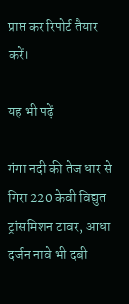प्राप्त कर रिपोर्ट तैयार करें।

यह भी पढ़ें

गंगा नदी की तेज धार से गिरा 220 केवी विद्युत ट्रांसमिशन टावर, आधा दर्जन नावे भी दबी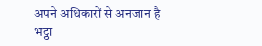अपने अधिकारों से अनजान है भट्ठा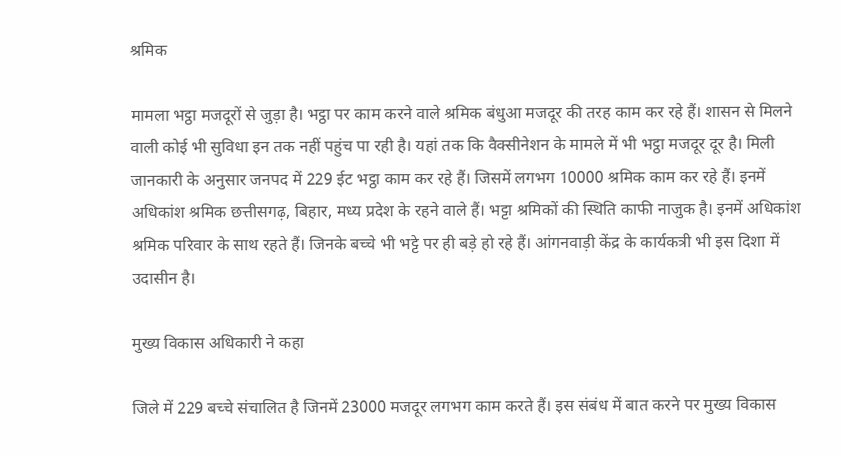श्रमिक

मामला भट्ठा मजदूरों से जुड़ा है। भट्ठा पर काम करने वाले श्रमिक बंधुआ मजदूर की तरह काम कर रहे हैं। शासन से मिलने वाली कोई भी सुविधा इन तक नहीं पहुंच पा रही है। यहां तक कि वैक्सीनेशन के मामले में भी भट्ठा मजदूर दूर है। मिली जानकारी के अनुसार जनपद में 229 ईट भट्ठा काम कर रहे हैं। जिसमें लगभग 10000 श्रमिक काम कर रहे हैं। इनमें अधिकांश श्रमिक छत्तीसगढ़, बिहार, मध्य प्रदेश के रहने वाले हैं। भट्टा श्रमिकों की स्थिति काफी नाजुक है। इनमें अधिकांश श्रमिक परिवार के साथ रहते हैं। जिनके बच्चे भी भट्टे पर ही बड़े हो रहे हैं। आंगनवाड़ी केंद्र के कार्यकत्री भी इस दिशा में उदासीन है।

मुख्य विकास अधिकारी ने कहा

जिले में 229 बच्चे संचालित है जिनमें 23000 मजदूर लगभग काम करते हैं। इस संबंध में बात करने पर मुख्य विकास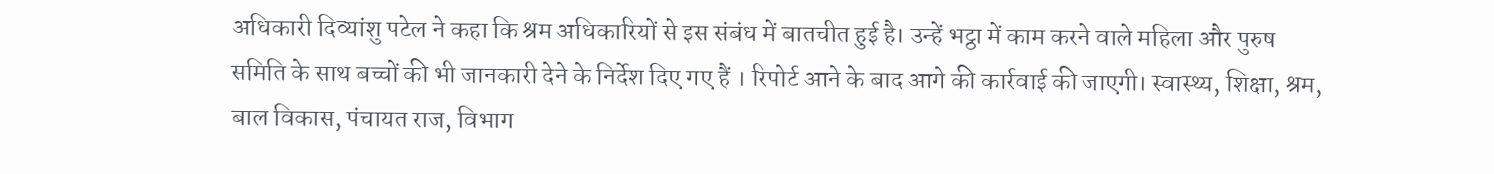अधिकारी दिव्यांशु पटेल ने कहा कि श्रम अधिकारियों से इस संबंध में बातचीत हुई है। उन्हें भट्ठा में काम करने वाले महिला और पुरुष समिति के साथ बच्चों की भी जानकारी देने के निर्देश दिए गए हैं । रिपोर्ट आने के बाद आगे की कार्रवाई की जाएगी। स्वास्थ्य, शिक्षा, श्रम, बाल विकास, पंचायत राज, विभाग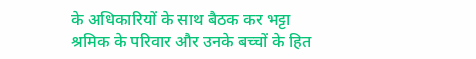के अधिकारियों के साथ बैठक कर भट्टा श्रमिक के परिवार और उनके बच्चों के हित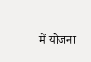में योजना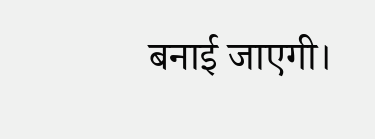बनाई जाएगी।